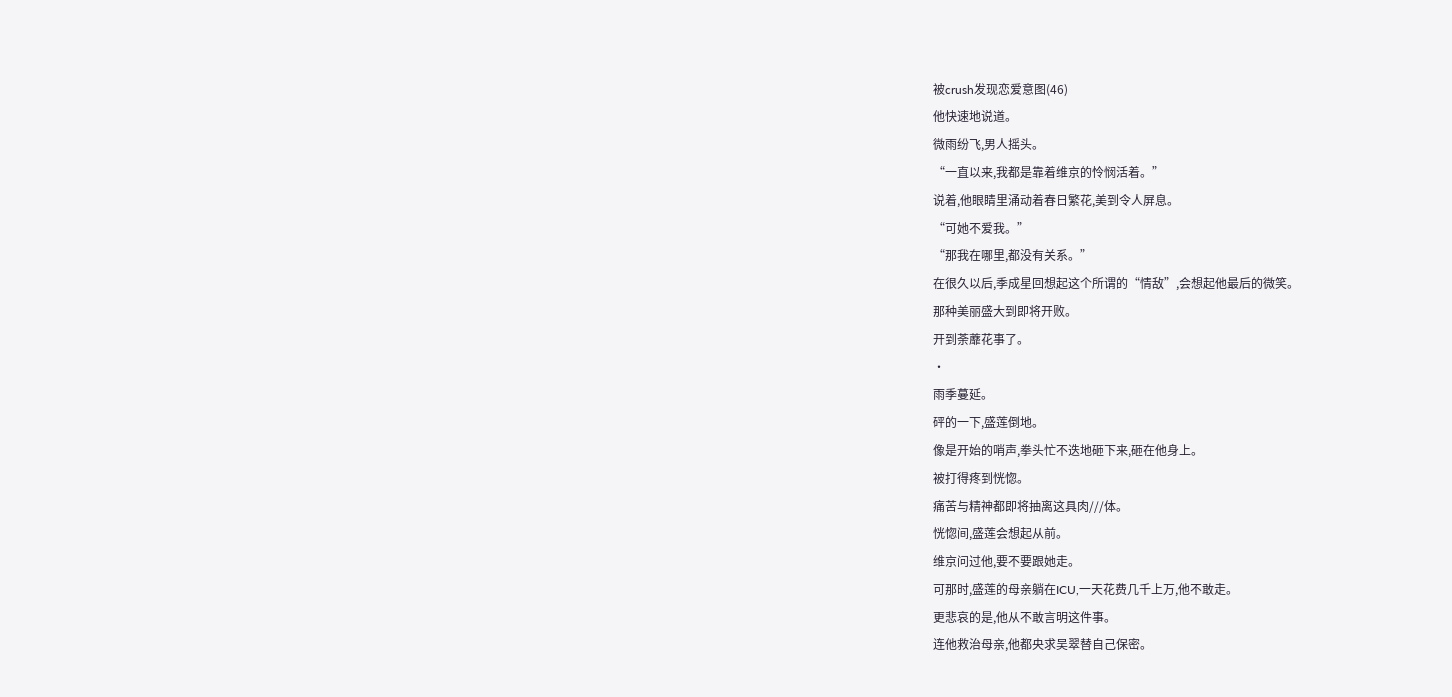被crush发现恋爱意图(46)
他快速地说道。
微雨纷飞,男人摇头。
“一直以来,我都是靠着维京的怜悯活着。”
说着,他眼睛里涌动着春日繁花,美到令人屏息。
“可她不爱我。”
“那我在哪里,都没有关系。”
在很久以后,季成星回想起这个所谓的“情敌”,会想起他最后的微笑。
那种美丽盛大到即将开败。
开到荼蘼花事了。
·
雨季蔓延。
砰的一下,盛莲倒地。
像是开始的哨声,拳头忙不迭地砸下来,砸在他身上。
被打得疼到恍惚。
痛苦与精神都即将抽离这具肉///体。
恍惚间,盛莲会想起从前。
维京问过他,要不要跟她走。
可那时,盛莲的母亲躺在ICU,一天花费几千上万,他不敢走。
更悲哀的是,他从不敢言明这件事。
连他救治母亲,他都央求吴翠替自己保密。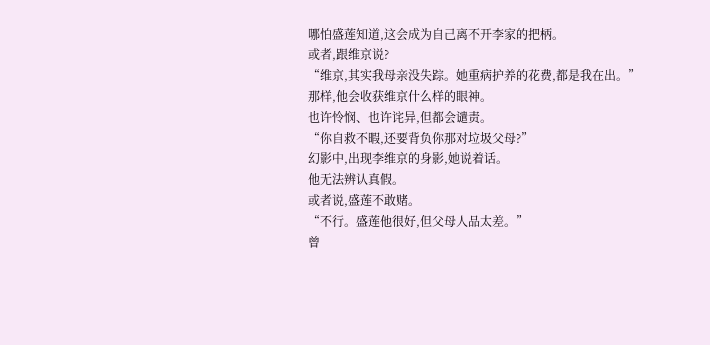哪怕盛莲知道,这会成为自己离不开李家的把柄。
或者,跟维京说?
“维京,其实我母亲没失踪。她重病护养的花费,都是我在出。”
那样,他会收获维京什么样的眼神。
也许怜悯、也许诧异,但都会谴责。
“你自救不暇,还要背负你那对垃圾父母?”
幻影中,出现李维京的身影,她说着话。
他无法辨认真假。
或者说,盛莲不敢赌。
“不行。盛莲他很好,但父母人品太差。”
曾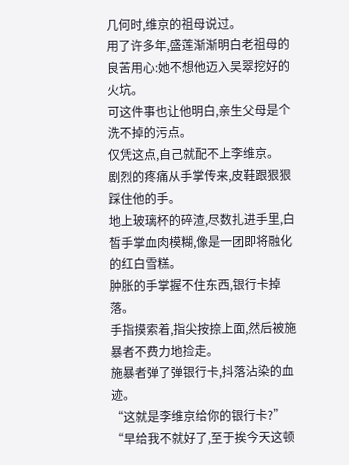几何时,维京的祖母说过。
用了许多年,盛莲渐渐明白老祖母的良苦用心:她不想他迈入吴翠挖好的火坑。
可这件事也让他明白,亲生父母是个洗不掉的污点。
仅凭这点,自己就配不上李维京。
剧烈的疼痛从手掌传来,皮鞋跟狠狠踩住他的手。
地上玻璃杯的碎渣,尽数扎进手里,白皙手掌血肉模糊,像是一团即将融化的红白雪糕。
肿胀的手掌握不住东西,银行卡掉落。
手指摸索着,指尖按捺上面,然后被施暴者不费力地捡走。
施暴者弹了弹银行卡,抖落沾染的血迹。
“这就是李维京给你的银行卡?”
“早给我不就好了,至于挨今天这顿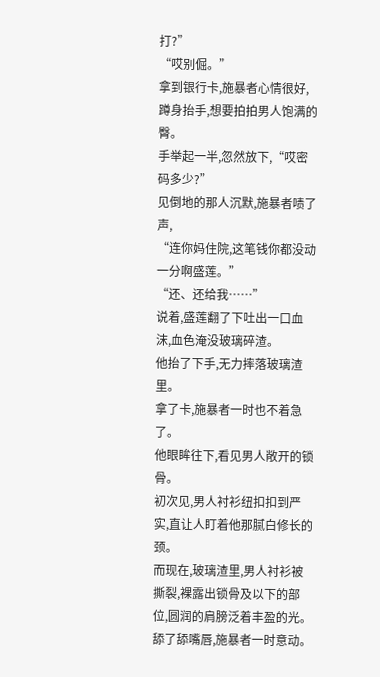打?”
“哎别倔。”
拿到银行卡,施暴者心情很好,蹲身抬手,想要拍拍男人饱满的臀。
手举起一半,忽然放下,“哎密码多少?”
见倒地的那人沉默,施暴者啧了声,
“连你妈住院,这笔钱你都没动一分啊盛莲。”
“还、还给我……”
说着,盛莲翻了下吐出一口血沫,血色淹没玻璃碎渣。
他抬了下手,无力摔落玻璃渣里。
拿了卡,施暴者一时也不着急了。
他眼眸往下,看见男人敞开的锁骨。
初次见,男人衬衫纽扣扣到严实,直让人盯着他那腻白修长的颈。
而现在,玻璃渣里,男人衬衫被撕裂,裸露出锁骨及以下的部位,圆润的肩膀泛着丰盈的光。
舔了舔嘴唇,施暴者一时意动。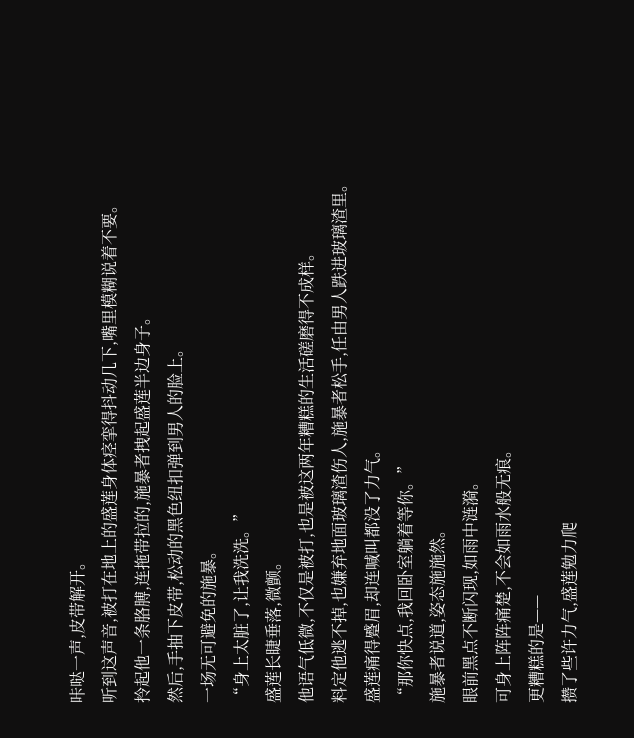咔哒一声,皮带解开。
听到这声音,被打在地上的盛莲身体痉挛得抖动几下,嘴里模糊说着不要。
拎起他一条胳膊,连拖带拉的,施暴者拽起盛莲半边身子。
然后,手抽下皮带,松动的黑色纽扣弹到男人的脸上。
一场无可避免的施暴。
“身上太脏了,让我洗洗。”
盛莲长睫垂落,微颤。
他语气低微,不仅是被打,也是被这两年糟糕的生活磋磨得不成样。
料定他逃不掉,也嫌弃地面玻璃渣伤人,施暴者松手,任由男人跌进玻璃渣里。
盛莲痛得蹙眉,却连喊叫都没了力气。
“那你快点,我回卧室躺着等你。”
施暴者说道,姿态施施然。
眼前黑点不断闪现,如雨中涟漪。
可身上阵阵痛楚,不会如雨水般无痕。
更糟糕的是——
攒了些许力气,盛莲勉力爬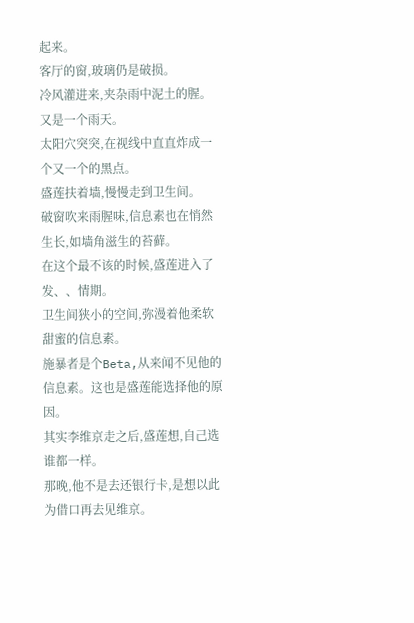起来。
客厅的窗,玻璃仍是破损。
冷风灌进来,夹杂雨中泥土的腥。
又是一个雨天。
太阳穴突突,在视线中直直炸成一个又一个的黑点。
盛莲扶着墙,慢慢走到卫生间。
破窗吹来雨腥味,信息素也在悄然生长,如墙角滋生的苔藓。
在这个最不该的时候,盛莲进入了发、、情期。
卫生间狭小的空间,弥漫着他柔软甜蜜的信息素。
施暴者是个Beta,从来闻不见他的信息素。这也是盛莲能选择他的原因。
其实李维京走之后,盛莲想,自己选谁都一样。
那晚,他不是去还银行卡,是想以此为借口再去见维京。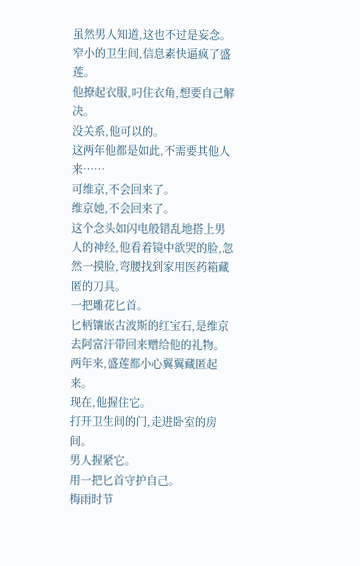虽然男人知道,这也不过是妄念。
窄小的卫生间,信息素快逼疯了盛莲。
他撩起衣服,叼住衣角,想要自己解决。
没关系,他可以的。
这两年他都是如此,不需要其他人来……
可维京,不会回来了。
维京她,不会回来了。
这个念头如闪电般错乱地搭上男人的神经,他看着镜中欲哭的脸,忽然一摸脸,弯腰找到家用医药箱藏匿的刀具。
一把雕花匕首。
匕柄镶嵌古波斯的红宝石,是维京去阿富汗带回来赠给他的礼物。
两年来,盛莲都小心翼翼藏匿起来。
现在,他握住它。
打开卫生间的门,走进卧室的房间。
男人握紧它。
用一把匕首守护自己。
梅雨时节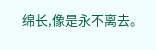绵长,像是永不离去。